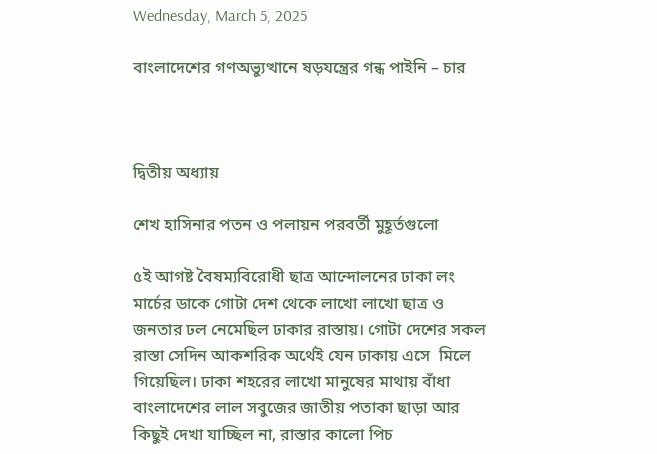Wednesday, March 5, 2025

বাংলাদেশের গণঅভ্যুত্থানে ষড়যন্ত্রের গন্ধ পাইনি – চার



দ্বিতীয় অধ্যায়

শেখ হাসিনার পতন ও পলায়ন পরবর্তী মুহূর্তগুলো

৫ই আগষ্ট বৈষম্যবিরোধী ছাত্র আন্দোলনের ঢাকা লং মার্চের ডাকে গোটা দেশ থেকে লাখো লাখো ছাত্র ও জনতার ঢল নেমেছিল ঢাকার রাস্তায়। গোটা দেশের সকল রাস্তা সেদিন আকশরিক অর্থেই যেন ঢাকায় এসে  মিলে গিয়েছিল। ঢাকা শহরের লাখো মানুষের মাথায় বাঁধা বাংলাদেশের লাল সবুজের জাতীয় পতাকা ছাড়া আর কিছুই দেখা যাচ্ছিল না, রাস্তার কালো পিচ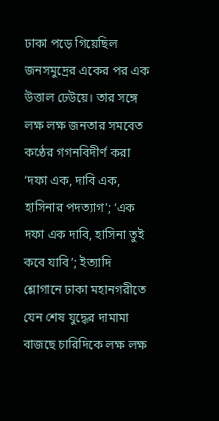ঢাকা পড়ে গিয়েছিল জনসমুদ্রের একের পর এক উত্তাল ঢেউয়ে। তার সঙ্গে লক্ষ লক্ষ জনতার সমবেত কণ্ঠের গগনবিদীর্ণ করা ‘দফা এক, দাবি এক, হাসিনার পদত্যাগ’; ‘এক দফা এক দাবি, হাসিনা তুই কবে যাবি’; ইত্যাদি শ্লোগানে ঢাকা মহানগরীতে যেন শেষ যুদ্ধের দামামা বাজছে চারিদিকে লক্ষ লক্ষ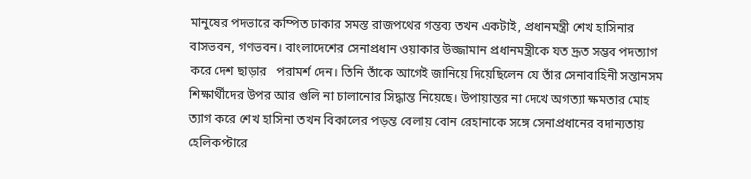মানুষের পদভারে কম্পিত ঢাকার সমস্ত রাজপথের গন্তব্য তখন একটাই, প্রধানমন্ত্রী শেখ হাসিনার বাসভবন, গণভবন। বাংলাদেশের সেনাপ্রধান ওয়াকার উজ্জামান প্রধানমন্ত্রীকে যত দ্রূত সম্ভব পদত্যাগ করে দেশ ছাড়ার   পরামর্শ দেন। তিনি তাঁকে আগেই জানিয়ে দিয়েছিলেন যে তাঁর সেনাবাহিনী সন্তানসম শিক্ষার্থীদের উপর আর গুলি না চালানোর সিদ্ধান্ত নিয়েছে। উপায়ান্তর না দেখে অগত্যা ক্ষমতার মোহ ত্যাগ করে শেখ হাসিনা তখন বিকালের পড়ন্ত বেলায় বোন রেহানাকে সঙ্গে সেনাপ্রধানের বদান্যতায় হেলিকপ্টারে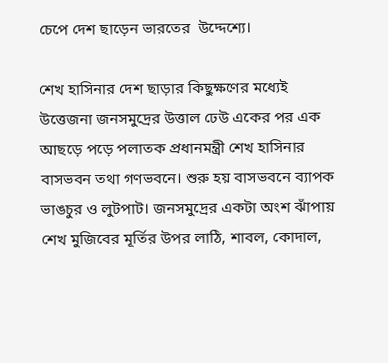চেপে দেশ ছাড়েন ভারতের  উদ্দেশ্যে।

শেখ হাসিনার দেশ ছাড়ার কিছুক্ষণের মধ্যেই উত্তেজনা জনসমুদ্রের উত্তাল ঢেউ একের পর এক আছড়ে পড়ে পলাতক প্রধানমন্ত্রী শেখ হাসিনার বাসভবন তথা গণভবনে। শুরু হয় বাসভবনে ব্যাপক ভাঙচুর ও লুটপাট। জনসমুদ্রের একটা অংশ ঝাঁপায় শেখ মুজিবের মূর্তির উপর লাঠি, শাবল, কোদাল,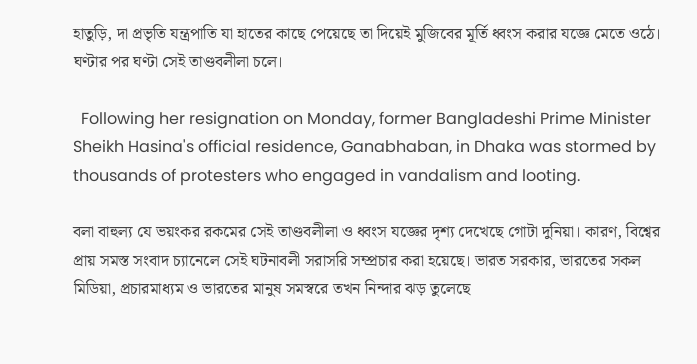হাতুড়ি, দা প্রভৃতি যন্ত্রপাতি যা হাতের কাছে পেয়েছে তা দিয়েই মুজিবের মূর্তি ধ্বংস করার যজ্ঞে মেতে ওঠে। ঘণ্টার পর ঘণ্টা সেই তাণ্ডবলীলা চলে।

  Following her resignation on Monday, former Bangladeshi Prime Minister Sheikh Hasina's official residence, Ganabhaban, in Dhaka was stormed by thousands of protesters who engaged in vandalism and looting.

বলা বাহুল্য যে ভয়ংকর রকমের সেই তাণ্ডবলীলা ও ধ্বংস যজ্ঞের দৃশ্য দেখেছে গোটা দুনিয়া। কারণ, বিশ্বের প্রায় সমস্ত সংবাদ চ্যানেলে সেই ঘটনাবলী সরাসরি সম্প্রচার করা হয়েছে। ভারত সরকার, ভারতের সকল মিডিয়া, প্রচারমাধ্যম ও ভারতের মানুষ সমস্বরে তখন নিন্দার ঝড় তুলেছে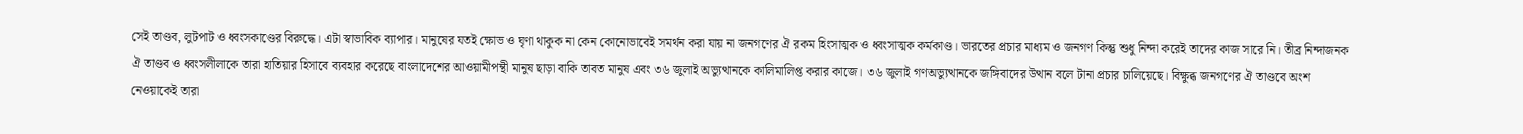সেই তাণ্ডব, লুটপাট ও ধ্বংসকাণ্ডের বিরুদ্ধে। এটা স্বাভাবিক ব্যাপার। মানুষের যতই ক্ষোভ ও ঘৃণা থাকুক না কেন কোনোভাবেই সমর্থন করা যায় না জনগণের ঐ রকম হিংসাত্মক ও ধ্বংসাত্মক কর্মকাণ্ড। ভারতের প্রচার মাধ্যম ও জনগণ কিন্তু শুধু নিন্দা করেই তাদের কাজ সারে নি। তীব্র নিন্দাজনক ঐ তাণ্ডব ও ধ্বংসলীলাকে তারা হাতিয়ার হিসাবে ব্যবহার করেছে বাংলাদেশের আওয়ামীপন্থী মানুষ ছাড়া বাকি তাবত মানুষ এবং ৩৬ জুলাই অভ্যুত্থানকে কালিমালিপ্ত করার কাজে। ৩৬ জুলাই গণঅভ্যুত্থানকে জঙ্গিবাদের উত্থান বলে টানা প্রচার চালিয়েছে। বিক্ষুব্ধ জনগণের ঐ তাণ্ডবে অংশ নেওয়াকেই তারা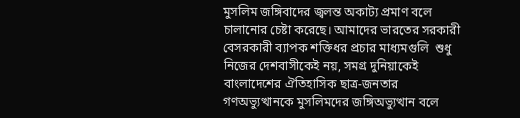মুসলিম জঙ্গিবাদের জ্বলন্ত অকাট্য প্রমাণ বলে চালানোর চেষ্টা করেছে। আমাদের ভারতের সরকারী বেসরকারী ব্যাপক শক্তিধর প্রচার মাধ্যমগুলি  শুধু নিজের দেশবাসীকেই নয়, সমগ্র দুনিয়াকেই বাংলাদেশের ঐতিহাসিক ছাত্র-জনতার গণঅভ্যুত্থানকে মুসলিমদের জঙ্গিঅভ্যুত্থান বলে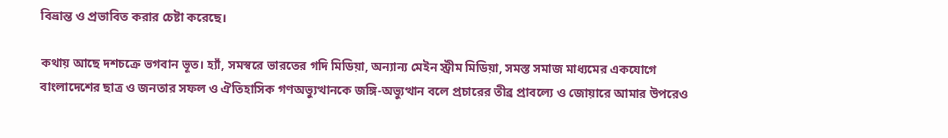বিভ্রান্ত ও প্রভাবিত করার চেষ্টা করেছে।

কথায় আছে দশচক্রে ভগবান ভূত। হ্যাঁ, সমস্বরে ভারতের গদি মিডিয়া, অন্যান্য মেইন স্ট্রীম মিডিয়া, সমস্ত সমাজ মাধ্যমের একযোগে বাংলাদেশের ছাত্র ও জনতার সফল ও ঐতিহাসিক গণঅভ্যুত্থানকে জঙ্গি-অভ্যুত্থান বলে প্রচারের তীব্র প্রাবল্যে ও জোয়ারে আমার উপরেও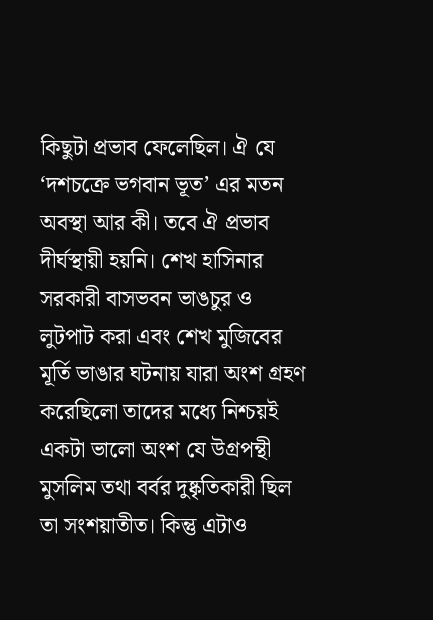কিছুটা প্রভাব ফেলেছিল। ঐ যে ‘দশচক্রে ভগবান ভূত’ এর মতন অবস্থা আর কী। তবে ঐ প্রভাব দীর্ঘস্থায়ী হয়নি। শেখ হাসিনার সরকারী বাসভবন ভাঙচুর ও লুটপাট করা এবং শেখ মুজিবের মূর্তি ভাঙার ঘটনায় যারা অংশ গ্রহণ করেছিলো তাদের মধ্যে নিশ্চয়ই একটা ভালো অংশ যে উগ্রপন্থী মুসলিম তথা বর্বর দুষ্কৃতিকারী ছিল তা সংশয়াতীত। কিন্তু এটাও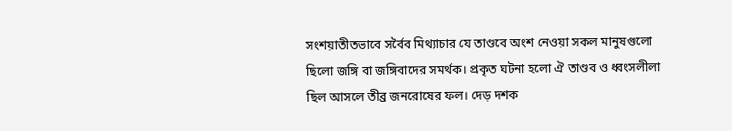সংশয়াতীতভাবে সর্বৈব মিথ্যাচার যে তাণ্ডবে অংশ নেওয়া সকল মানুষগুলো ছিলো জঙ্গি বা জঙ্গিবাদের সমর্থক। প্রকৃত ঘটনা হলো ঐ তাণ্ডব ও ধ্বংসলীলা ছিল আসলে তীব্র জনরোষের ফল। দেড় দশক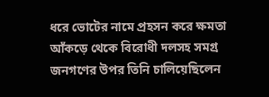ধরে ভোটের নামে প্রহসন করে ক্ষমতা আঁকড়ে থেকে বিরোধী দলসহ সমগ্র জনগণের উপর তিনি চালিয়েছিলেন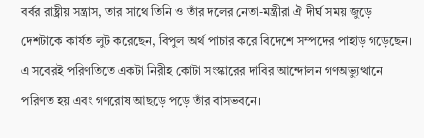বর্বর রাষ্ট্রীয় সন্ত্রাস, তার সাথে তিনি ও তাঁর দলের নেতা-মন্ত্রীরা ঐ দীর্ঘ সময় জুড়ে দেশটাকে কার্যত লুট করেছেন, বিপুল অর্থ পাচার করে বিদেশে সম্পদের পাহাড় গড়েছেন। এ সবেরই পরিণতিতে একটা নিরীহ কোটা সংস্কারের দাবির আন্দোলন গণঅভ্যুত্থানে পরিণত হয় এবং গণরোষ আছড়ে পড়ে তাঁর বাসভবনে।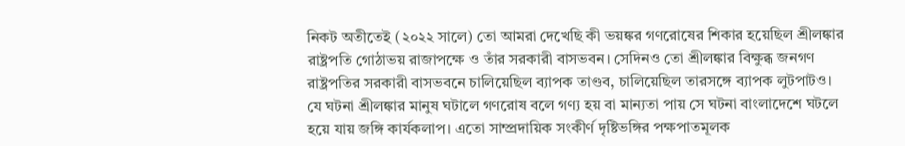নিকট অতীতেই (২০২২ সালে) তো আমরা দেখেছি কী ভয়ঙ্কর গণরোষের শিকার হয়েছিল শ্রীলঙ্কার রাষ্ট্রপতি গোঠাভয় রাজাপক্ষে ও তাঁর সরকারী বাসভবন। সেদিনও তো শ্রীলঙ্কার বিক্ষুব্ধ জনগণ রাষ্ট্রপতির সরকারী বাসভবনে চালিয়েছিল ব্যাপক তাণ্ডব, চালিয়েছিল তারসঙ্গে ব্যাপক লুটপাটও। যে ঘটনা শ্রীলঙ্কার মানুষ ঘটালে গণরোষ বলে গণ্য হয় বা মান্যতা পায় সে ঘটনা বাংলাদেশে ঘটলে হয়ে যায় জঙ্গি কার্যকলাপ। এতো সাম্প্রদায়িক সংকীর্ণ দৃষ্টিভঙ্গির পক্ষপাতমূলক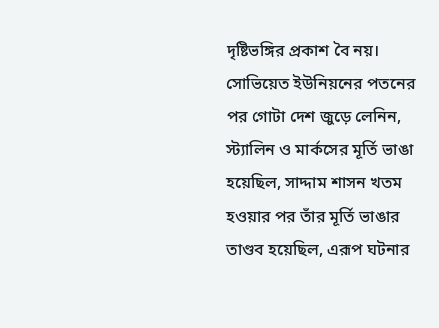দৃষ্টিভঙ্গির প্রকাশ বৈ নয়। সোভিয়েত ইউনিয়নের পতনের পর গোটা দেশ জুড়ে লেনিন, স্ট্যালিন ও মার্কসের মূর্তি ভাঙা হয়েছিল, সাদ্দাম শাসন খতম হওয়ার পর তাঁর মূর্তি ভাঙার তাণ্ডব হয়েছিল, এরূপ ঘটনার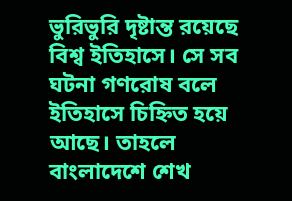ভুরিভুরি দৃষ্টান্ত রয়েছে বিশ্ব ইতিহাসে। সে সব ঘটনা গণরোষ বলে ইতিহাসে চিহ্নিত হয়ে আছে। তাহলে বাংলাদেশে শেখ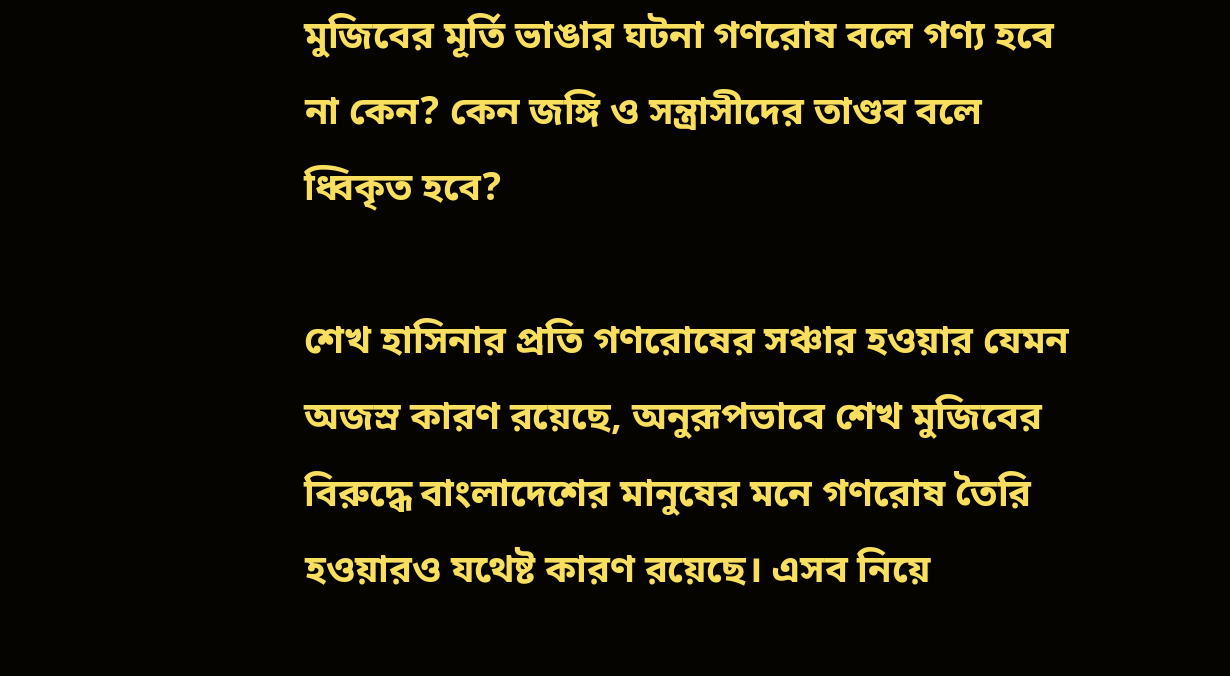মুজিবের মূর্তি ভাঙার ঘটনা গণরোষ বলে গণ্য হবে না কেন? কেন জঙ্গি ও সন্ত্রাসীদের তাণ্ডব বলে ধ্বিকৃত হবে?

শেখ হাসিনার প্রতি গণরোষের সঞ্চার হওয়ার যেমন অজস্র কারণ রয়েছে, অনুরূপভাবে শেখ মুজিবের বিরুদ্ধে বাংলাদেশের মানুষের মনে গণরোষ তৈরি হওয়ারও যথেষ্ট কারণ রয়েছে। এসব নিয়ে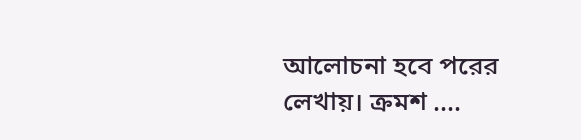আলোচনা হবে পরের লেখায়। ক্রমশ ....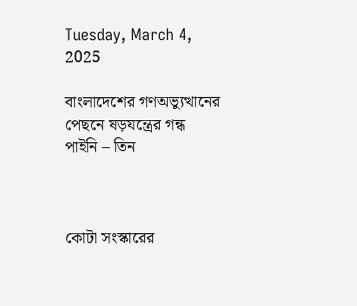Tuesday, March 4, 2025

বাংলাদেশের গণঅভ্যুত্থানের পেছনে ষড়যন্ত্রের গন্ধ পাইনি – তিন



কোটা সংস্কারের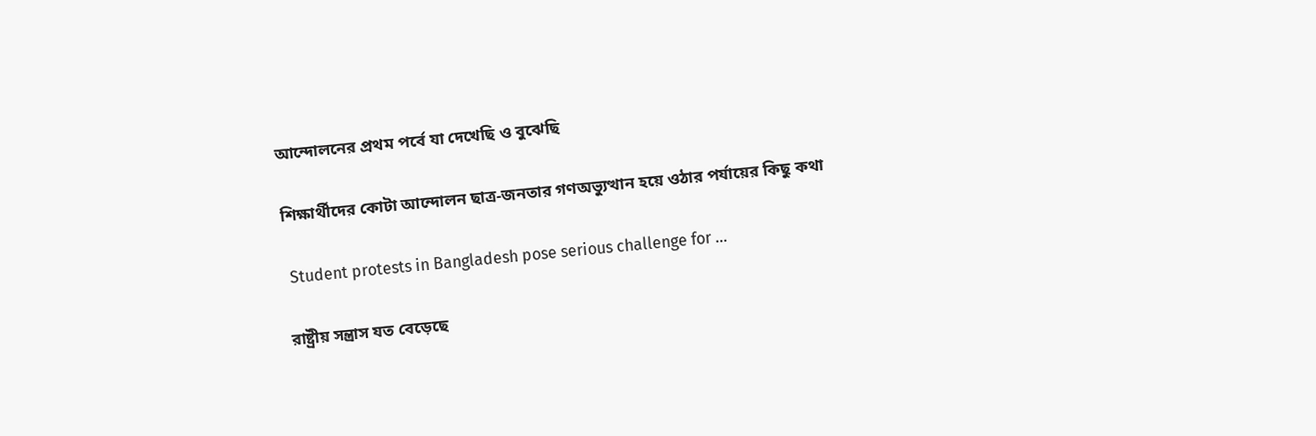আন্দোলনের প্রথম পর্বে যা দেখেছি ও বুঝেছি

শিক্ষার্থীদের কোটা আন্দোলন ছাত্র-জনতার গণঅভ্যুত্থান হয়ে ওঠার পর্যায়ের কিছু কথা

 Student protests in Bangladesh pose serious challenge for ...

রাষ্ট্রীয় সন্ত্রাস যত বেড়েছে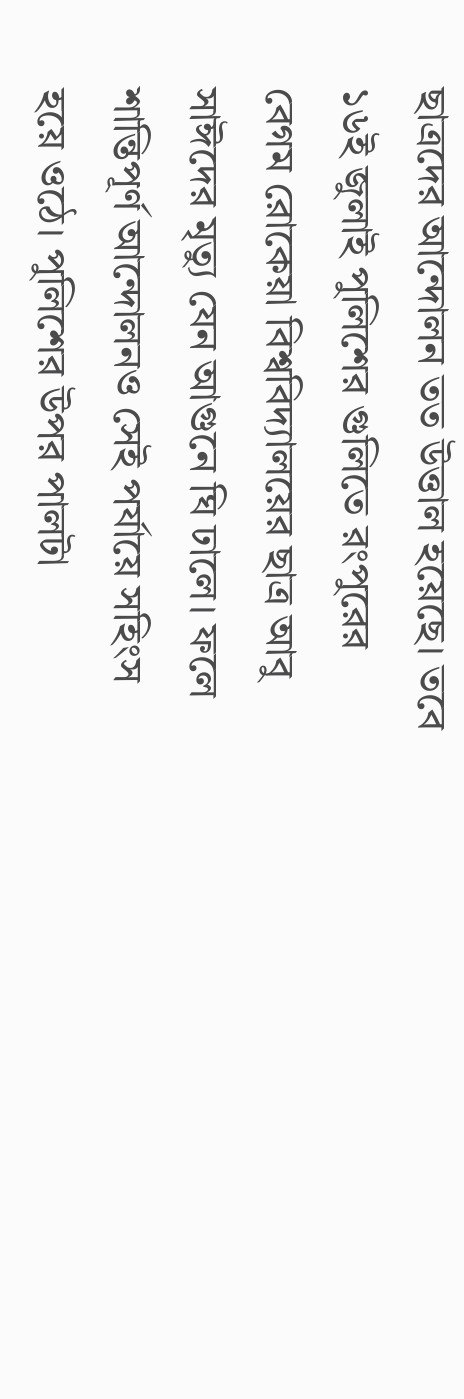ছাত্রদের আন্দোলন তত উত্তাল হয়েছে। তবে ১৬ই জুলাই পুলিশের গুলিতে রংপুরের বেগম রোকেয়া বিশ্ববিদ্যালয়ের ছাত্র আবু সাঈদের মৃত্যু যেন আগুনে ঘি ঢালে। ফলে শান্তিপূর্ণ আন্দোলনও সেই পর্যায়ে সহিংস হয়ে ওঠে। পুলিশের উপর পালটা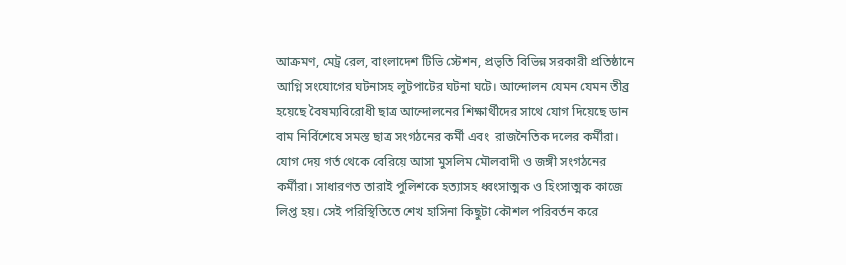আক্রমণ, মেট্র রেল, বাংলাদেশ টিভি স্টেশন, প্রভৃতি বিভিন্ন সরকারী প্রতিষ্ঠানে আগ্নি সংযোগের ঘটনাসহ লুটপাটের ঘটনা ঘটে। আন্দোলন যেমন যেমন তীব্র হয়েছে বৈষম্যবিরোধী ছাত্র আন্দোলনের শিক্ষার্থীদের সাথে যোগ দিয়েছে ডান বাম নির্বিশেষে সমস্ত ছাত্র সংগঠনের কর্মী এবং  রাজনৈতিক দলের কর্মীরা। যোগ দেয় গর্ত থেকে বেরিয়ে আসা মুসলিম মৌলবাদী ও জঙ্গী সংগঠনের কর্মীরা। সাধারণত তারাই পুলিশকে হত্যাসহ ধ্বংসাত্মক ও হিংসাত্মক কাজে লিপ্ত হয়। সেই পরিস্থিতিতে শেখ হাসিনা কিছুটা কৌশল পরিবর্তন করে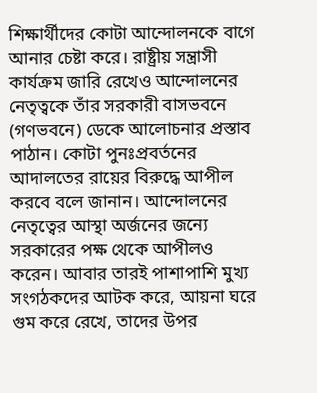শিক্ষার্থীদের কোটা আন্দোলনকে বাগে আনার চেষ্টা করে। রাষ্ট্রীয় সন্ত্রাসী কার্যক্রম জারি রেখেও আন্দোলনের নেতৃত্বকে তাঁর সরকারী বাসভবনে (গণভবনে) ডেকে আলোচনার প্রস্তাব পাঠান। কোটা পুনঃপ্রবর্তনের আদালতের রায়ের বিরুদ্ধে আপীল করবে বলে জানান। আন্দোলনের নেতৃত্বের আস্থা অর্জনের জন্যে সরকারের পক্ষ থেকে আপীলও করেন। আবার তারই পাশাপাশি মুখ্য সংগঠকদের আটক করে, আয়না ঘরে গুম করে রেখে, তাদের উপর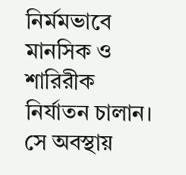নির্মমভাবে মানসিক ও শারিরীক নির্যাতন চালান। সে অবস্থায়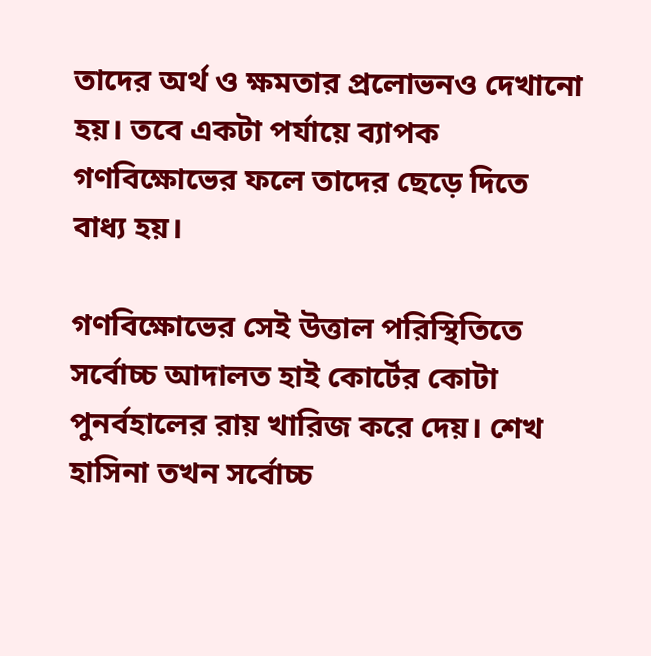তাদের অর্থ ও ক্ষমতার প্রলোভনও দেখানো হয়। তবে একটা পর্যায়ে ব্যাপক গণবিক্ষোভের ফলে তাদের ছেড়ে দিতে বাধ্য হয়।

গণবিক্ষোভের সেই উত্তাল পরিস্থিতিতে সর্বোচ্চ আদালত হাই কোর্টের কোটা পুনর্বহালের রায় খারিজ করে দেয়। শেখ হাসিনা তখন সর্বোচ্চ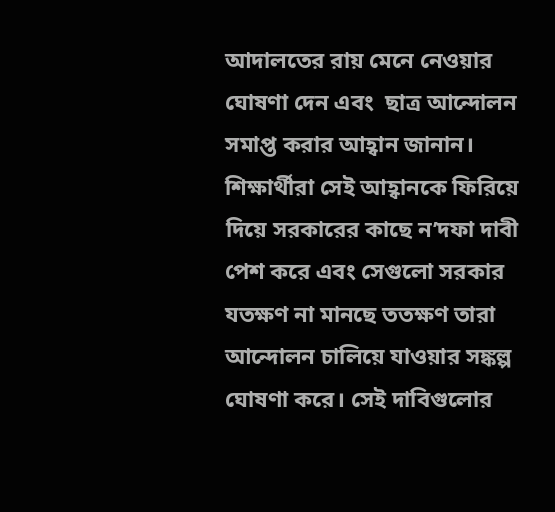আদালতের রায় মেনে নেওয়ার ঘোষণা দেন এবং  ছাত্র আন্দোলন সমাপ্ত করার আহ্বান জানান। শিক্ষার্থীরা সেই আহ্বানকে ফিরিয়ে দিয়ে সরকারের কাছে ন’দফা দাবী পেশ করে এবং সেগুলো সরকার যতক্ষণ না মানছে ততক্ষণ তারা আন্দোলন চালিয়ে যাওয়ার সঙ্কল্প ঘোষণা করে। সেই দাবিগুলোর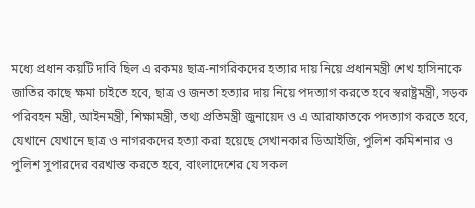মধ্যে প্রধান কয়টি দাবি ছিল এ রকমঃ ছাত্র-নাগরিকদের হত্যার দায় নিয়ে প্রধানমন্ত্রী শেখ হাসিনাকে জাতির কাছে ক্ষমা চাইতে হবে, ছাত্র ও জনতা হত্যার দায় নিয়ে পদত্যাগ করতে হবে স্বরাষ্ট্রমন্ত্রী, সড়ক পরিবহন মন্ত্রী, আইনমন্ত্রী, শিক্ষামন্ত্রী, তথ্য প্রতিমন্ত্রী জুনায়েদ ও এ আরাফাতকে পদত্যাগ করতে হবে, যেখানে যেখানে ছাত্র ও নাগরকদের হত্যা করা হয়েছে সেখানকার ডিআইজি, পুলিশ কমিশনার ও পুলিশ সুপারদের বরখাস্ত করতে হবে, বাংলাদেশের যে সকল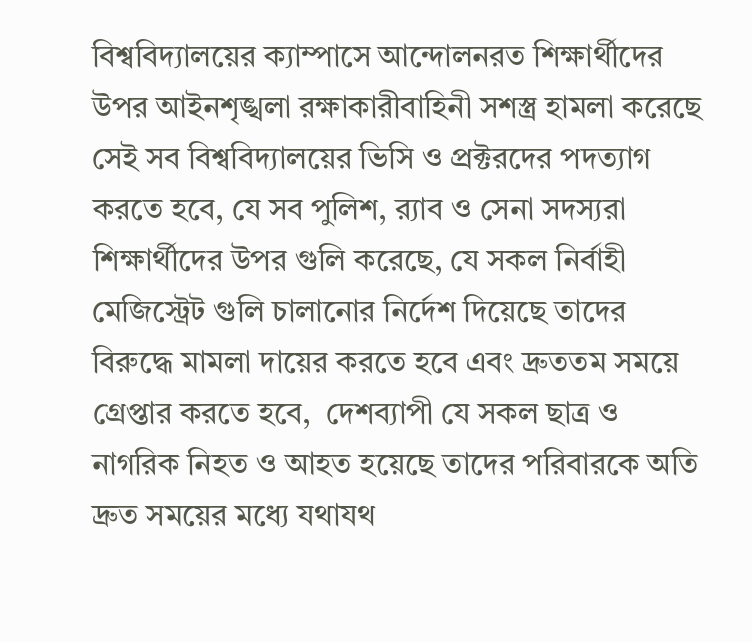বিশ্ববিদ্যালয়ের ক্যাম্পাসে আন্দোলনরত শিক্ষার্থীদের উপর আইনশৃঙ্খলা রক্ষাকারীবাহিনী সশস্ত্র হামলা করেছে সেই সব বিশ্ববিদ্যালয়ের ভিসি ও প্রক্টরদের পদত্যাগ করতে হবে, যে সব পুলিশ, র‍্যাব ও সেনা সদস্যরা শিক্ষার্থীদের উপর গুলি করেছে, যে সকল নির্বাহী মেজিস্ট্রেট গুলি চালানোর নির্দেশ দিয়েছে তাদের বিরুদ্ধে মামলা দায়ের করতে হবে এবং দ্রুততম সময়ে গ্রেপ্তার করতে হবে,  দেশব্যাপী যে সকল ছাত্র ও নাগরিক নিহত ও আহত হয়েছে তাদের পরিবারকে অতি দ্রুত সময়ের মধ্যে যথাযথ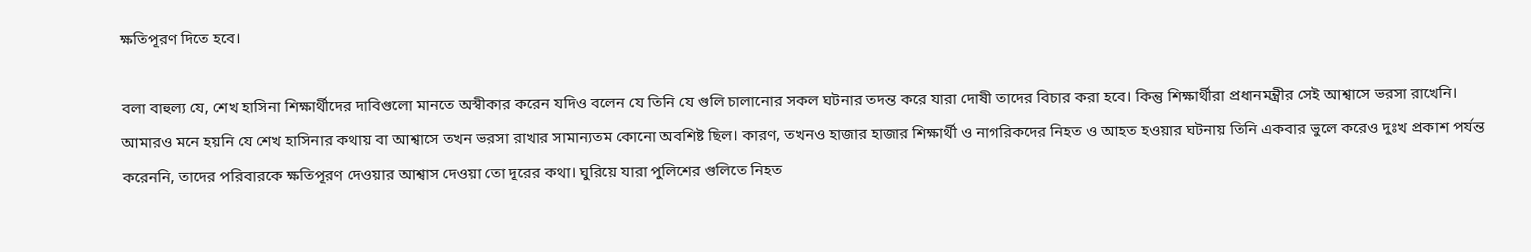ক্ষতিপূরণ দিতে হবে।

বলা বাহুল্য যে, শেখ হাসিনা শিক্ষার্থীদের দাবিগুলো মানতে অস্বীকার করেন যদিও বলেন যে তিনি যে গুলি চালানোর সকল ঘটনার তদন্ত করে যারা দোষী তাদের বিচার করা হবে। কিন্তু শিক্ষার্থীরা প্রধানমন্ত্রীর সেই আশ্বাসে ভরসা রাখেনি। আমারও মনে হয়নি যে শেখ হাসিনার কথায় বা আশ্বাসে তখন ভরসা রাখার সামান্যতম কোনো অবশিষ্ট ছিল। কারণ, তখনও হাজার হাজার শিক্ষার্থী ও নাগরিকদের নিহত ও আহত হওয়ার ঘটনায় তিনি একবার ভুলে করেও দুঃখ প্রকাশ পর্যন্ত করেননি, তাদের পরিবারকে ক্ষতিপূরণ দেওয়ার আশ্বাস দেওয়া তো দূরের কথা। ঘুরিয়ে যারা পুলিশের গুলিতে নিহত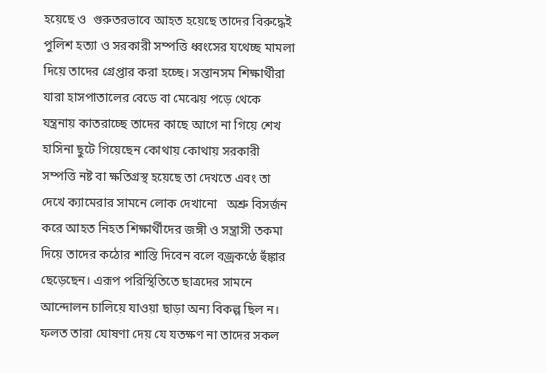হয়েছে ও  গুরুতরভাবে আহত হয়েছে তাদের বিরুদ্ধেই পুলিশ হত্যা ও সরকারী সম্পত্তি ধ্বংসের যথেচ্ছ মামলা দিয়ে তাদের গ্রেপ্তার করা হচ্ছে। সন্তানসম শিক্ষার্থীরা যারা হাসপাতালের বেডে বা মেঝেয় পড়ে থেকে যন্ত্রনায় কাতরাচ্ছে তাদের কাছে আগে না গিয়ে শেখ হাসিনা ছুটে গিয়েছেন কোথায় কোথায় সরকারী সম্পত্তি নষ্ট বা ক্ষতিগ্রস্থ হয়েছে তা দেখতে এবং তা দেখে ক্যামেরার সামনে লোক দেখানো   অশ্রু বিসর্জন করে আহত নিহত শিক্ষার্থীদের জঙ্গী ও সন্ত্রাসী তকমা দিয়ে তাদের কঠোর শাস্তি দিবেন বলে বজ্রকণ্ঠে হুঁঙ্কার ছেড়েছেন। এরূপ পরিস্থিতিতে ছাত্রদের সামনে আন্দোলন চালিয়ে যাওয়া ছাড়া অন্য বিকল্প ছিল ন। ফলত তারা ঘোষণা দেয় যে যতক্ষণ না তাদের সকল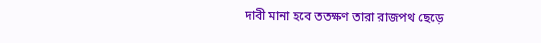দাবী মানা হবে ততক্ষণ তারা রাজপথ ছেড়ে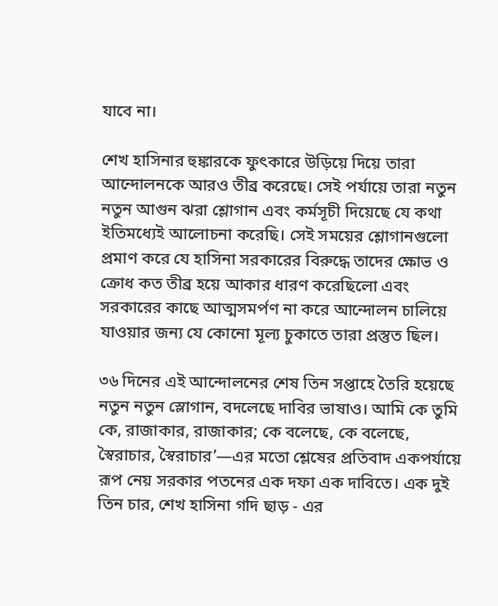যাবে না।

শেখ হাসিনার হুঙ্কারকে ফুৎকারে উড়িয়ে দিয়ে তারা আন্দোলনকে আরও তীব্র করেছে। সেই পর্যায়ে তারা নতুন নতুন আগুন ঝরা শ্লোগান এবং কর্মসূচী দিয়েছে যে কথা ইতিমধ্যেই আলোচনা করেছি। সেই সময়ের শ্লোগানগুলো প্রমাণ করে যে হাসিনা সরকারের বিরুদ্ধে তাদের ক্ষোভ ও ক্রোধ কত তীব্র হয়ে আকার ধারণ করেছিলো এবং সরকারের কাছে আত্মসমর্পণ না করে আন্দোলন চালিয়ে যাওয়ার জন্য যে কোনো মূল্য চুকাতে তারা প্রস্তুত ছিল।

৩৬ দিনের এই আন্দোলনের শেষ তিন সপ্তাহে তৈরি হয়েছে নতুন নতুন স্লোগান, বদলেছে দাবির ভাষাও। আমি কে তুমি কে, রাজাকার, রাজাকার; কে বলেছে, কে বলেছে, স্বৈরাচার, স্বৈরাচার’—এর মতো শ্লেষের প্রতিবাদ একপর্যায়ে রূপ নেয় সরকার পতনের এক দফা এক দাবিতে। এক দুই তিন চার, শেখ হাসিনা গদি ছাড় - এর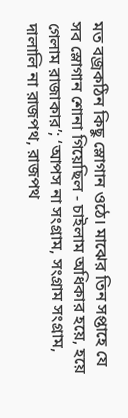মত বজ্রকঠিন কিছু স্লোগান ওঠে। মাঝের তিন সপ্তাহে যে সব স্লোগান শোনা গিয়েছিল - চাইলাম অধিকার হয়ে, হয়ে গেলাম রাজাকার’; ‘আপস না সংগ্রাম, সংগ্রাম সংগ্রাম, দালালি না রাজপথ, রাজপথ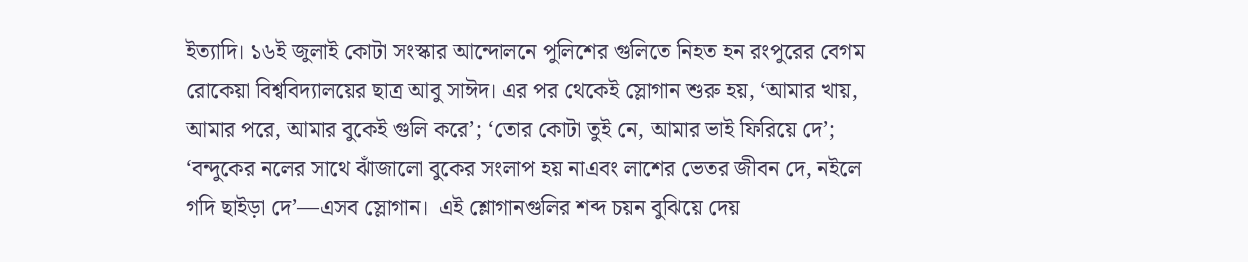ইত্যাদি। ১৬ই জুলাই কোটা সংস্কার আন্দোলনে পুলিশের গুলিতে নিহত হন রংপুরের বেগম রোকেয়া বিশ্ববিদ্যালয়ের ছাত্র আবু সাঈদ। এর পর থেকেই স্লোগান শুরু হয়, ‘আমার খায়, আমার পরে, আমার বুকেই গুলি করে’; ‘তোর কোটা তুই নে, আমার ভাই ফিরিয়ে দে’; ‘বন্দুকের নলের সাথে ঝাঁজালো বুকের সংলাপ হয় নাএবং লাশের ভেতর জীবন দে, নইলে গদি ছাইড়া দে’—এসব স্লোগান।  এই শ্লোগানগুলির শব্দ চয়ন বুঝিয়ে দেয়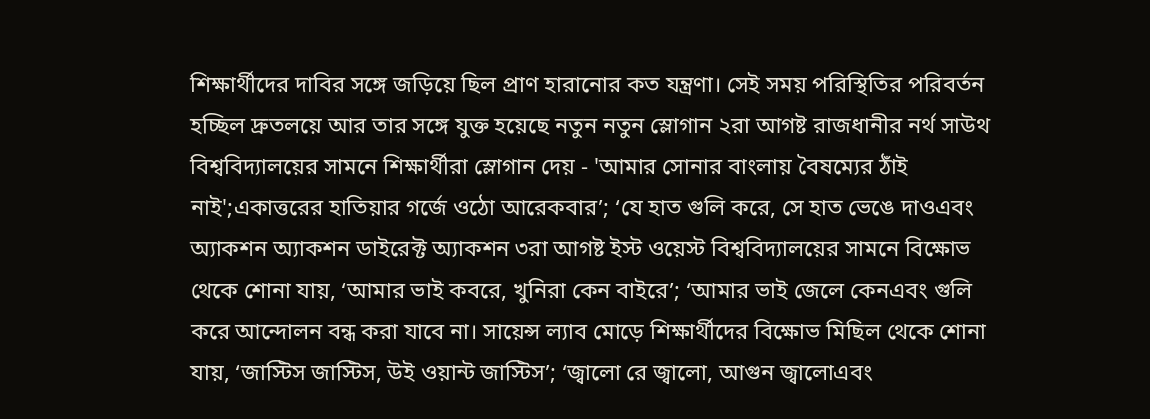শিক্ষার্থীদের দাবির সঙ্গে জড়িয়ে ছিল প্রাণ হারানোর কত যন্ত্রণা। সেই সময় পরিস্থিতির পরিবর্তন হচ্ছিল দ্রুতলয়ে আর তার সঙ্গে যুক্ত হয়েছে নতুন নতুন স্লোগান ২রা আগষ্ট রাজধানীর নর্থ সাউথ বিশ্ববিদ্যালয়ের সামনে শিক্ষার্থীরা স্লোগান দেয় - 'আমার সোনার বাংলায় বৈষম্যের ঠাঁই নাই';একাত্তরের হাতিয়ার গর্জে ওঠো আরেকবার’; ‘যে হাত গুলি করে, সে হাত ভেঙে দাওএবং অ্যাকশন অ্যাকশন ডাইরেক্ট অ্যাকশন ৩রা আগষ্ট ইস্ট ওয়েস্ট বিশ্ববিদ্যালয়ের সামনে বিক্ষোভ থেকে শোনা যায়, ‘আমার ভাই কবরে, খুনিরা কেন বাইরে’; ‘আমার ভাই জেলে কেনএবং গুলি করে আন্দোলন বন্ধ করা যাবে না। সায়েন্স ল্যাব মোড়ে শিক্ষার্থীদের বিক্ষোভ মিছিল থেকে শোনা যায়, ‘জাস্টিস জাস্টিস, উই ওয়ান্ট জাস্টিস’; ‘জ্বালো রে জ্বালো, আগুন জ্বালোএবং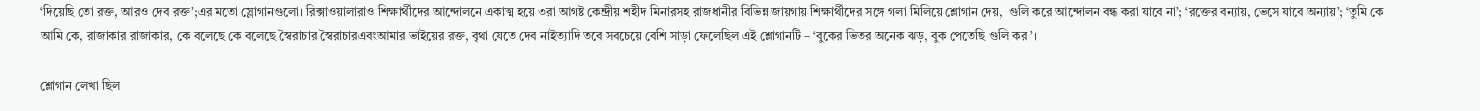‘দিয়েছি তো রক্ত, আরও দেব রক্ত’;এর মতো স্লোগানগুলো। রিক্সাওয়ালারাও শিক্ষার্থীদের আন্দোলনে একাত্ম হয়ে ৩রা আগষ্ট কেন্দ্রীয় শহীদ মিনারসহ রাজধানীর বিভিন্ন জায়গায় শিক্ষার্থীদের সঙ্গে গলা মিলিয়ে শ্লোগান দেয়,  গুলি করে আন্দোলন বন্ধ করা যাবে না’; ‘রক্তের বন্যায়, ভেসে যাবে অন্যায়’; ‘তুমি কে আমি কে, রাজাকার রাজাকার, কে বলেছে কে বলেছে স্বৈরাচার স্বৈরাচারএবংআমার ভাইয়ের রক্ত, বৃথা যেতে দেব নাইত্যাদি তবে সবচেয়ে বেশি সাড়া ফেলেছিল এই শ্লোগানটি – ‘বুকের ভিতর অনেক ঝড়, বুক পেতেছি গুলি কর’।

শ্লোগান লেখা ছিল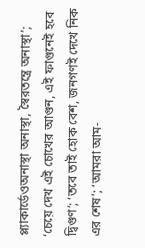প্ল্যাকার্ডেওঅনাস্থা অনাস্থা, স্বৈরতন্ত্রে অনাস্থা’; ‘চেয়ে দেখ এই চোখের আগুন, এই ফাগুনেই হবে দ্বিগুণ’; ‘তবে তাই হোক বেশ, জনগণই দেখে নিক এর শেষ’; ‘আমরা আম-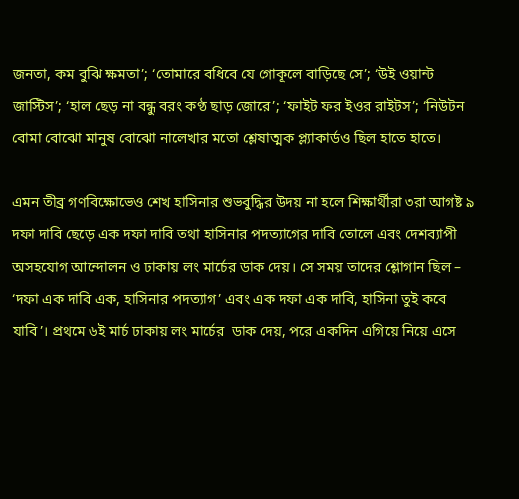জনতা, কম বুঝি ক্ষমতা’; ‘তোমারে বধিবে যে গোকূলে বাড়িছে সে’; ‘উই ওয়ান্ট জাস্টিস’; ‘হাল ছেড় না বন্ধু বরং কণ্ঠ ছাড় জোরে’; ‘ফাইট ফর ইওর রাইটস’; ‘নিউটন বোমা বোঝো মানুষ বোঝো নালেখার মতো শ্লেষাত্মক প্ল্যাকার্ডও ছিল হাতে হাতে।

এমন তীব্র গণবিক্ষোভেও শেখ হাসিনার শুভবুদ্ধির উদয় না হলে শিক্ষার্থীরা ৩রা আগষ্ট ৯ দফা দাবি ছেড়ে এক দফা দাবি তথা হাসিনার পদত্যাগের দাবি তোলে এবং দেশব্যাপী অসহযোগ আন্দোলন ও ঢাকায় লং মার্চের ডাক দেয়। সে সময় তাদের শ্লোগান ছিল – ‘দফা এক দাবি এক, হাসিনার পদত্যাগ’ এবং এক দফা এক দাবি, হাসিনা তুই কবে যাবি’। প্রথমে ৬ই মার্চ ঢাকায় লং মার্চের  ডাক দেয়, পরে একদিন এগিয়ে নিয়ে এসে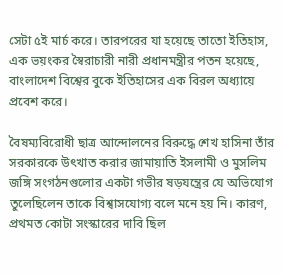সেটা ৫ই মার্চ করে। তারপরের যা হয়েছে তাতো ইতিহাস, এক ভয়ংকর স্বৈরাচারী নারী প্রধানমন্ত্রীর পতন হয়েছে, বাংলাদেশ বিশ্বের বুকে ইতিহাসের এক বিরল অধ্যায়ে প্রবেশ করে।

বৈষম্যবিরোধী ছাত্র আন্দোলনের বিরুদ্ধে শেখ হাসিনা তাঁর সরকারকে উৎখাত করার জামায়াতি ইসলামী ও মুসলিম জঙ্গি সংগঠনগুলোর একটা গভীর ষড়যন্ত্রের যে অভিযোগ তুলেছিলেন তাকে বিশ্বাসযোগ্য বলে মনে হয় নি। কারণ, প্রথমত কোটা সংস্কারের দাবি ছিল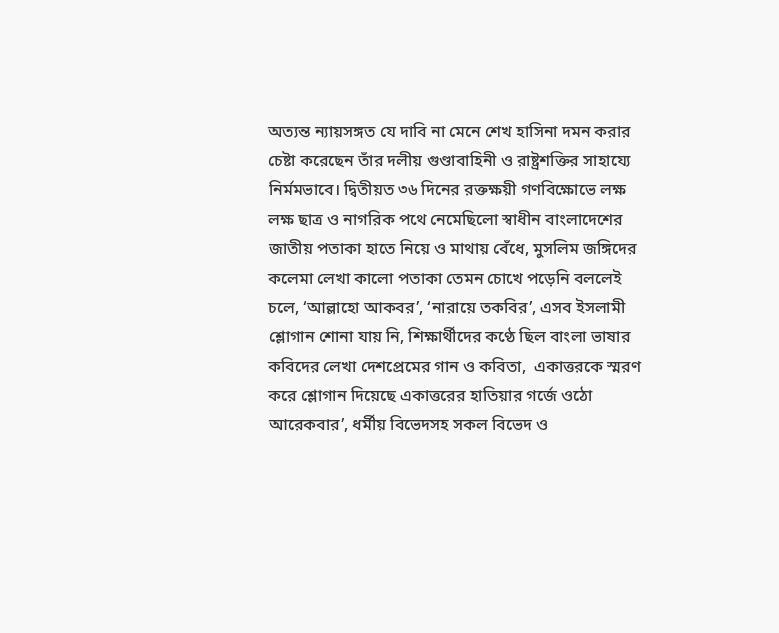অত্যন্ত ন্যায়সঙ্গত যে দাবি না মেনে শেখ হাসিনা দমন করার চেষ্টা করেছেন তাঁর দলীয় গুণ্ডাবাহিনী ও রাষ্ট্রশক্তির সাহায্যে নির্মমভাবে। দ্বিতীয়ত ৩৬ দিনের রক্তক্ষয়ী গণবিক্ষোভে লক্ষ লক্ষ ছাত্র ও নাগরিক পথে নেমেছিলো স্বাধীন বাংলাদেশের জাতীয় পতাকা হাতে নিয়ে ও মাথায় বেঁধে, মুসলিম জঙ্গিদের কলেমা লেখা কালো পতাকা তেমন চোখে পড়েনি বললেই চলে, ‘আল্লাহো আকবর’, ‘নারায়ে তকবির’, এসব ইসলামী শ্লোগান শোনা যায় নি, শিক্ষার্থীদের কণ্ঠে ছিল বাংলা ভাষার কবিদের লেখা দেশপ্রেমের গান ও কবিতা,  একাত্তরকে স্মরণ করে শ্লোগান দিয়েছে একাত্তরের হাতিয়ার গর্জে ওঠো আরেকবার’, ধর্মীয় বিভেদসহ সকল বিভেদ ও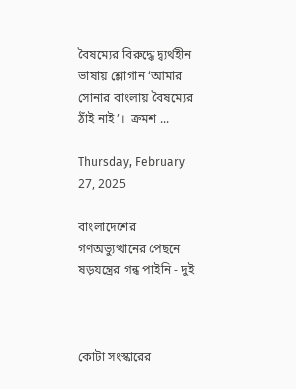বৈষম্যের বিরুদ্ধে দ্ব্যর্থহীন ভাষায় শ্লোগান ‘আমার সোনার বাংলায় বৈষম্যের ঠাঁই নাই’।  ক্রমশ ...

Thursday, February 27, 2025

বাংলাদেশের গণঅভ্যুত্থানের পেছনে ষড়যন্ত্রের গন্ধ পাইনি - দুই



কোটা সংস্কারের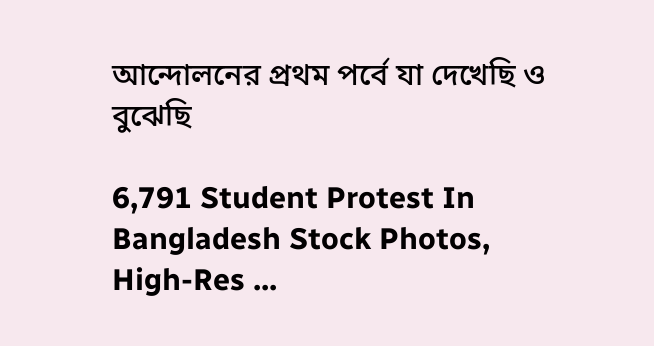আন্দোলনের প্রথম পর্বে যা দেখেছি ও বুঝেছি

6,791 Student Protest In Bangladesh Stock Photos, High-Res ...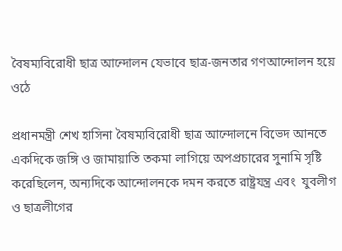বৈষম্যবিরোধী ছাত্র আন্দোলন যেভাবে ছাত্র-জনতার গণআন্দোলন হয়ে ওঠে

প্রধানমন্ত্রী শেখ হাসিনা বৈষম্যবিরোধী ছাত্র আন্দোলনে বিভেদ আনতে একদিকে জঙ্গি ও জামায়াতি তকমা লাগিয়ে অপপ্রচারের সুনামি সৃষ্টি করেছিলেন, অন্যদিকে আন্দোলনকে দমন করতে রাষ্ট্রযন্ত্র এবং  যুবলীগ ও ছাত্রলীগের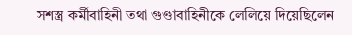সশস্ত্র কর্মীবাহিনী তথা গুণ্ডাবাহিনীকে লেলিয়ে দিয়েছিলেন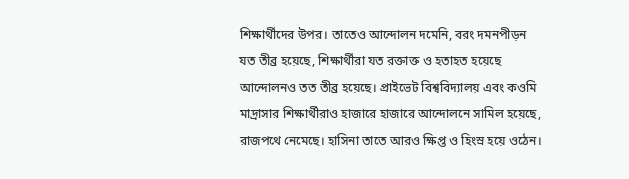শিক্ষার্থীদের উপর। তাতেও আন্দোলন দমেনি, বরং দমনপীড়ন যত তীব্র হয়েছে, শিক্ষার্থীরা যত রক্তাক্ত ও হতাহত হয়েছে আন্দোলনও তত তীব্র হয়েছে। প্রাইভেট বিশ্ববিদ্যালয় এবং কওমি মাদ্রাসার শিক্ষার্থীরাও হাজারে হাজারে আন্দোলনে সামিল হয়েছে, রাজপথে নেমেছে। হাসিনা তাতে আরও ক্ষিপ্ত ও হিংস্র হয়ে ওঠেন।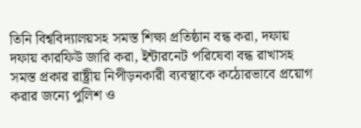তিনি বিশ্ববিদ্যালয়সহ সমস্ত শিক্ষা প্রতিষ্ঠান বন্ধ করা, দফায় দফায় কারফিউ জারি করা, ইন্টারনেট পরিষেবা বন্ধ রাখাসহ সমস্ত প্রকার রাষ্ট্রীয় নিপীড়নকারী ব্যবস্থাকে কঠোরভাবে প্রয়োগ করার জন্যে পুলিশ ও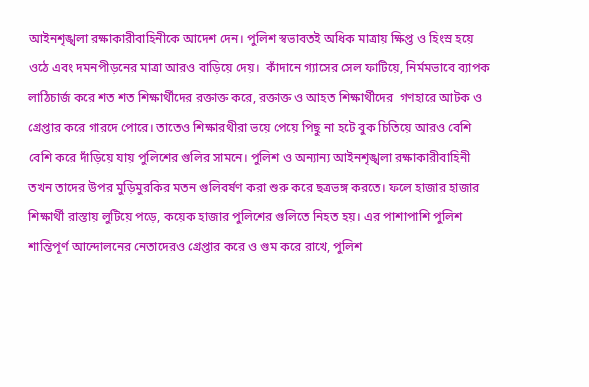আইনশৃঙ্খলা রক্ষাকারীবাহিনীকে আদেশ দেন। পুলিশ স্বভাবতই অধিক মাত্রায় ক্ষিপ্ত ও হিংস্র হয়ে ওঠে এবং দমনপীড়নের মাত্রা আরও বাড়িয়ে দেয়।  কাঁদানে গ্যাসের সেল ফাটিয়ে, নির্মমভাবে ব্যাপক লাঠিচার্জ করে শত শত শিক্ষার্থীদের রক্তাক্ত করে, রক্তাক্ত ও আহত শিক্ষার্থীদের  গণহারে আটক ও গ্রেপ্তার করে গারদে পোরে। তাতেও শিক্ষারথীরা ভয়ে পেয়ে পিছু না হটে বুক চিতিয়ে আরও বেশি বেশি করে দাঁড়িয়ে যায় পুলিশের গুলির সামনে। পুলিশ ও অন্যান্য আইনশৃঙ্খলা রক্ষাকারীবাহিনী তখন তাদের উপর মুড়িমুরকির মতন গুলিবর্ষণ করা শুরু করে ছত্রভঙ্গ করতে। ফলে হাজার হাজার শিক্ষার্থী রাস্তায় লুটিয়ে পড়ে, কয়েক হাজার পুলিশের গুলিতে নিহত হয়। এর পাশাপাশি পুলিশ শান্তিপূর্ণ আন্দোলনের নেতাদেরও গ্রেপ্তার করে ও গুম করে রাখে, পুলিশ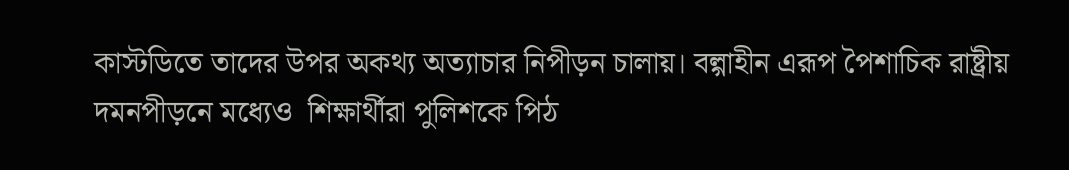কাস্টডিতে তাদের উপর অকথ্য অত্যাচার নিপীড়ন চালায়। বল্গাহীন এরূপ পৈশাচিক রাষ্ট্রীয় দমনপীড়নে মধ্যেও  শিক্ষার্থীরা পুলিশকে পিঠ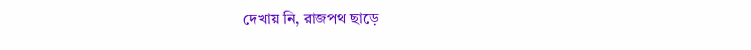দেখায় নি, রাজপথ ছাড়ে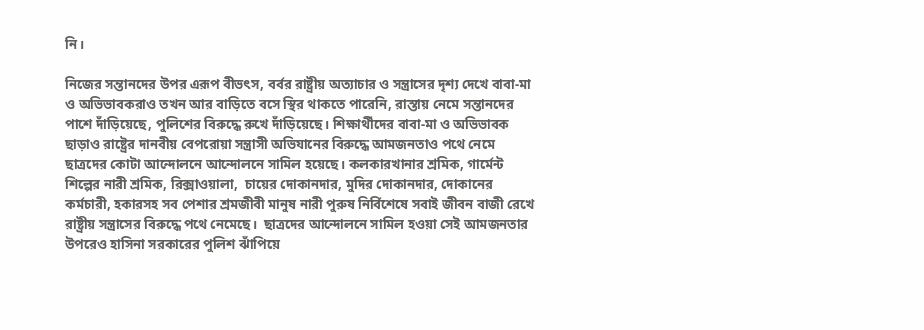নি।

নিজের সন্তানদের উপর এরূপ বীভৎস, বর্বর রাষ্ট্রীয় অত্যাচার ও সন্ত্রাসের দৃশ্য দেখে বাবা-মা ও অভিভাবকরাও তখন আর বাড়িতে বসে স্থির থাকতে পারেনি, রাস্তায় নেমে সন্তানদের পাশে দাঁড়িয়েছে, পুলিশের বিরুদ্ধে রুখে দাঁড়িয়েছে। শিক্ষার্থীদের বাবা-মা ও অভিভাবক ছাড়াও রাষ্ট্রের দানবীয় বেপরোয়া সন্ত্রাসী অভিযানের বিরুদ্ধে আমজনতাও পথে নেমে ছাত্রদের কোটা আন্দোলনে আন্দোলনে সামিল হয়েছে। কলকারখানার শ্রমিক, গার্মেন্ট শিল্পের নারী শ্রমিক, রিক্সাওয়ালা,  চায়ের দোকানদার, মুদির দোকানদার, দোকানের কর্মচারী, হকারসহ সব পেশার শ্রমজীবী মানুষ নারী পুরুষ নির্বিশেষে সবাই জীবন বাজী রেখে রাষ্ট্রীয় সন্ত্রাসের বিরুদ্ধে পথে নেমেছে।  ছাত্রদের আন্দোলনে সামিল হওয়া সেই আমজনতার উপরেও হাসিনা সরকারের পুলিশ ঝাঁপিয়ে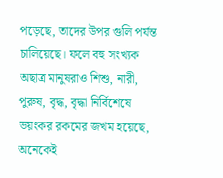পড়েছে, তাদের উপর গুলি পর্যন্ত চালিয়েছে। ফলে বহু সংখ্যক অছাত্র মানুষরাও শিশু, নারী, পুরুষ, বৃদ্ধ, বৃদ্ধা নির্বিশেষে ভয়ংকর রকমের জখম হয়েছে, অনেকেই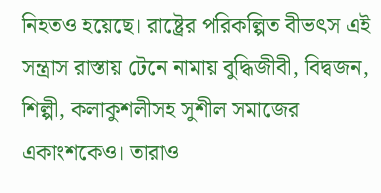নিহতও হয়েছে। রাষ্ট্রের পরিকল্পিত বীভৎস এই সন্ত্রাস রাস্তায় টেনে নামায় বুদ্ধিজীবী, বিদ্বজন, শিল্পী, কলাকুশলীসহ সুশীল সমাজের একাংশকেও। তারাও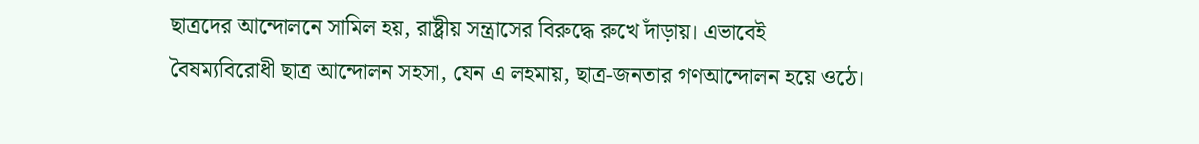ছাত্রদের আন্দোলনে সামিল হয়, রাষ্ট্রীয় সন্ত্রাসের বিরুদ্ধে রুখে দাঁড়ায়। এভাবেই বৈষম্যবিরোধী ছাত্র আন্দোলন সহসা, যেন এ লহমায়, ছাত্র-জনতার গণআন্দোলন হয়ে ওঠে।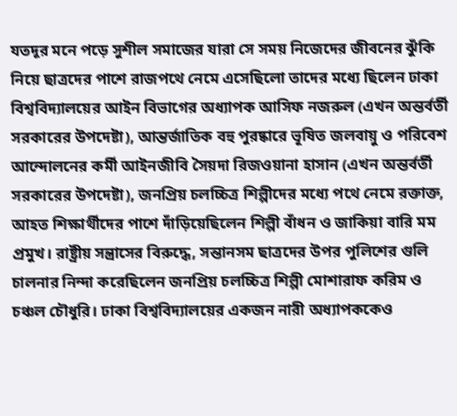যতদূর মনে পড়ে সুশীল সমাজের যারা সে সময় নিজেদের জীবনের ঝুঁকি নিয়ে ছাত্রদের পাশে রাজপথে নেমে এসেছিলো তাদের মধ্যে ছিলেন ঢাকা বিশ্ববিদ্যালয়ের আইন বিভাগের অধ্যাপক আসিফ নজরুল (এখন অন্তর্বর্তী সরকারের উপদেষ্টা), আন্তর্জাতিক বহু পুরষ্কারে ভূষিত জলবায়ু ও পরিবেশ আন্দোলনের কর্মী আইনজীবি সৈয়দা রিজওয়ানা হাসান (এখন অন্তর্বর্তী সরকারের উপদেষ্টা), জনপ্রিয় চলচ্চিত্র শিল্পীদের মধ্যে পথে নেমে রক্তাক্ত, আহত শিক্ষার্থীদের পাশে দাঁড়িয়েছিলেন শিল্পী বাঁধন ও জাকিয়া বারি মম প্রমুখ। রাষ্ট্রীয় সন্ত্রাসের বিরুদ্ধে, সন্তানসম ছাত্রদের উপর পুলিশের গুলি চালনার নিন্দা করেছিলেন জনপ্রিয় চলচ্চিত্র শিল্পী মোশারাফ করিম ও চঞ্চল চৌধুরি। ঢাকা বিশ্ববিদ্যালয়ের একজন নারী অধ্যাপককেও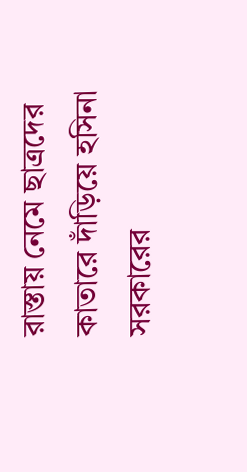রাস্তায় নেমে ছাত্রদের কাতারে দাঁড়িয়ে হসিনা সরকারের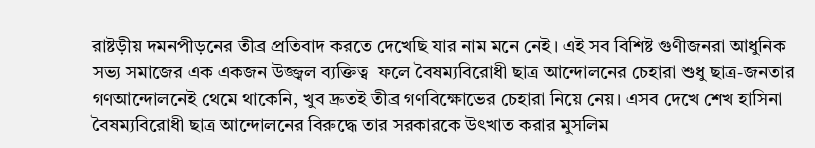রাষ্টড়ীয় দমনপীড়নের তীব্র প্রতিবাদ করতে দেখেছি যার নাম মনে নেই। এই সব বিশিষ্ট গুণীজনরা আধুনিক সভ্য সমাজের এক একজন উজ্জ্বল ব্যক্তিত্ব  ফলে বৈষম্যবিরোধী ছাত্র আন্দোলনের চেহারা শুধু ছাত্র-জনতার গণআন্দোলনেই থেমে থাকেনি, খুব দ্রুতই তীব্র গণবিক্ষোভের চেহারা নিয়ে নেয়। এসব দেখে শেখ হাসিনা বৈষম্যবিরোধী ছাত্র আন্দোলনের বিরুদ্ধে তার সরকারকে উৎখাত করার মুসলিম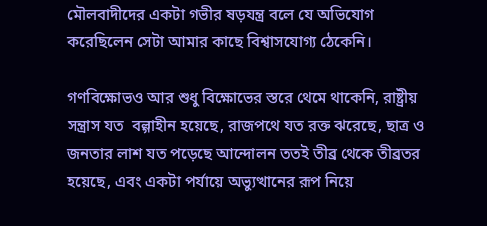মৌলবাদীদের একটা গভীর ষড়যন্ত্র বলে যে অভিযোগ করেছিলেন সেটা আমার কাছে বিশ্বাসযোগ্য ঠেকেনি।

গণবিক্ষোভও আর শুধু বিক্ষোভের স্তরে থেমে থাকেনি, রাষ্ট্রীয় সন্ত্রাস যত  বল্গাহীন হয়েছে, রাজপথে যত রক্ত ঝরেছে, ছাত্র ও জনতার লাশ যত পড়েছে আন্দোলন ততই তীব্র থেকে তীব্রতর হয়েছে, এবং একটা পর্যায়ে অভ্যুত্থানের রূপ নিয়ে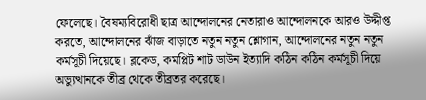ফেলেছে। বৈষম্যবিরোধী ছাত্র আন্দোলনের নেতারাও আন্দোলনকে আরও উদ্দীপ্ত করতে, আন্দোলনের ঝাঁজ বাড়াতে নতুন নতুন শ্লোগান, আন্দোলনের নতুন নতুন কর্মসূচী দিয়েছে। ব্লকেড, কমপ্লিট শাট ডাউন ইত্যাদি কঠিন কঠিন কর্মসূচী দিয়ে অভ্যুত্থানকে তীব্র থেকে তীব্রতর করেছে।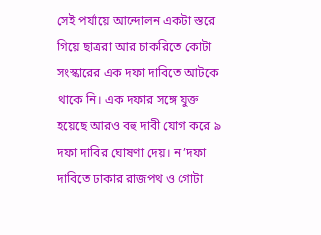সেই পর্যায়ে আন্দোলন একটা স্তরে গিয়ে ছাত্ররা আর চাকরিতে কোটা সংস্কারের এক দফা দাবিতে আটকে থাকে নি। এক দফার সঙ্গে যুক্ত হয়েছে আরও বহু দাবী যোগ করে ৯ দফা দাবির ঘোষণা দেয়। ন’দফা দাবিতে ঢাকার রাজপথ ও গোটা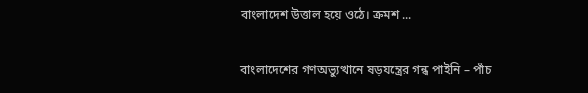বাংলাদেশ উত্তাল হয়ে ওঠে। ক্রমশ ...

বাংলাদেশের গণঅভ্যুত্থানে ষড়যন্ত্রের গন্ধ পাইনি – পাঁচ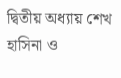দ্বিতীয় অধ্যায় শেখ হাসিনা ও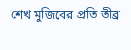শেখ মুজিবের প্রতি তীব্র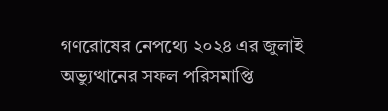গণরোষের নেপথ্যে ২০২৪ এর জুলাই অভ্যুত্থানের সফল পরিসমাপ্তি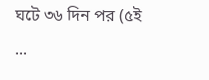ঘটে ৩৬ দিন পর (৫ই ...